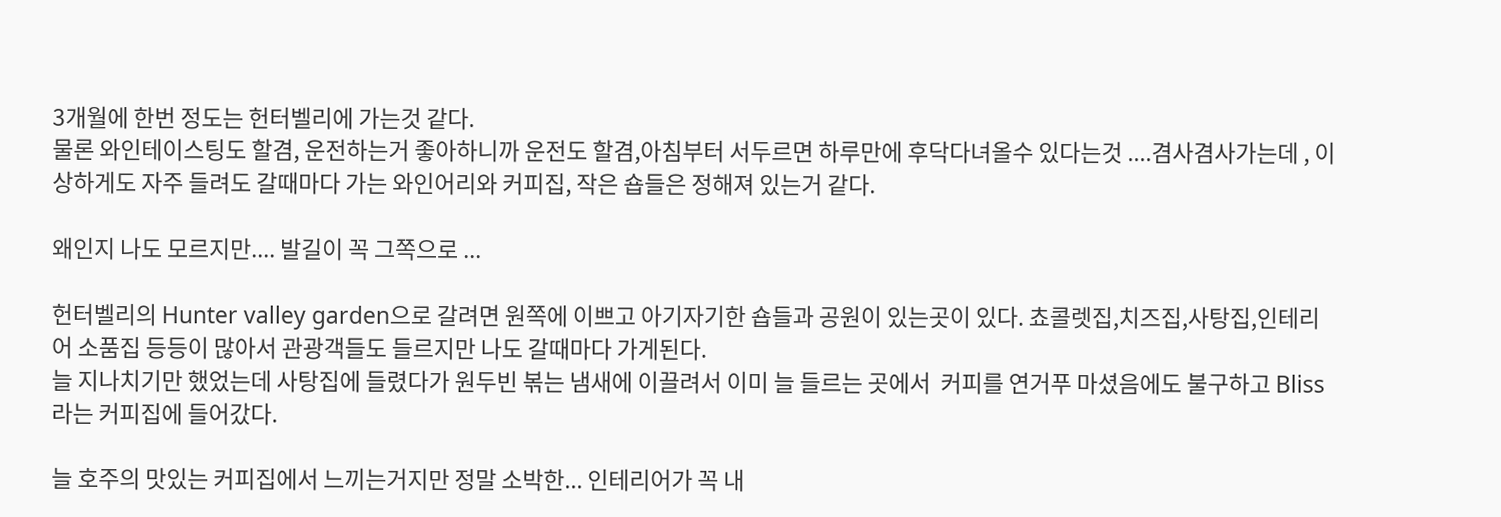3개월에 한번 정도는 헌터벨리에 가는것 같다.
물론 와인테이스팅도 할겸, 운전하는거 좋아하니까 운전도 할겸,아침부터 서두르면 하루만에 후닥다녀올수 있다는것 ....겸사겸사가는데 , 이상하게도 자주 들려도 갈때마다 가는 와인어리와 커피집, 작은 숍들은 정해져 있는거 같다.

왜인지 나도 모르지만.... 발길이 꼭 그쪽으로 ...

헌터벨리의 Hunter valley garden으로 갈려면 원쪽에 이쁘고 아기자기한 숍들과 공원이 있는곳이 있다. 쵸콜렛집,치즈집,사탕집,인테리어 소품집 등등이 많아서 관광객들도 들르지만 나도 갈때마다 가게된다.
늘 지나치기만 했었는데 사탕집에 들렸다가 원두빈 볶는 냄새에 이끌려서 이미 늘 들르는 곳에서  커피를 연거푸 마셨음에도 불구하고 Bliss라는 커피집에 들어갔다.

늘 호주의 맛있는 커피집에서 느끼는거지만 정말 소박한... 인테리어가 꼭 내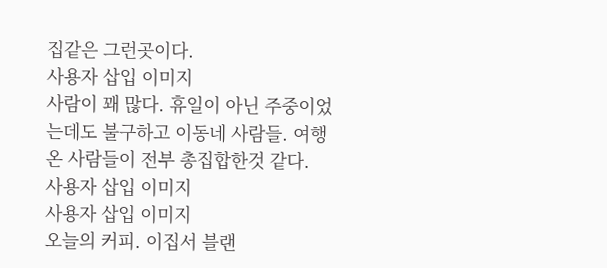집같은 그런곳이다.
사용자 삽입 이미지
사람이 꽤 많다. 휴일이 아닌 주중이었는데도 불구하고 이동네 사람들. 여행온 사람들이 전부 총집합한것 같다.
사용자 삽입 이미지
사용자 삽입 이미지
오늘의 커피. 이집서 블랜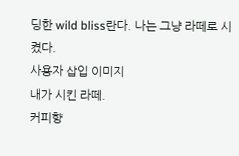딩한 wild bliss란다. 나는 그냥 라떼로 시켰다.
사용자 삽입 이미지
내가 시킨 라떼.
커피향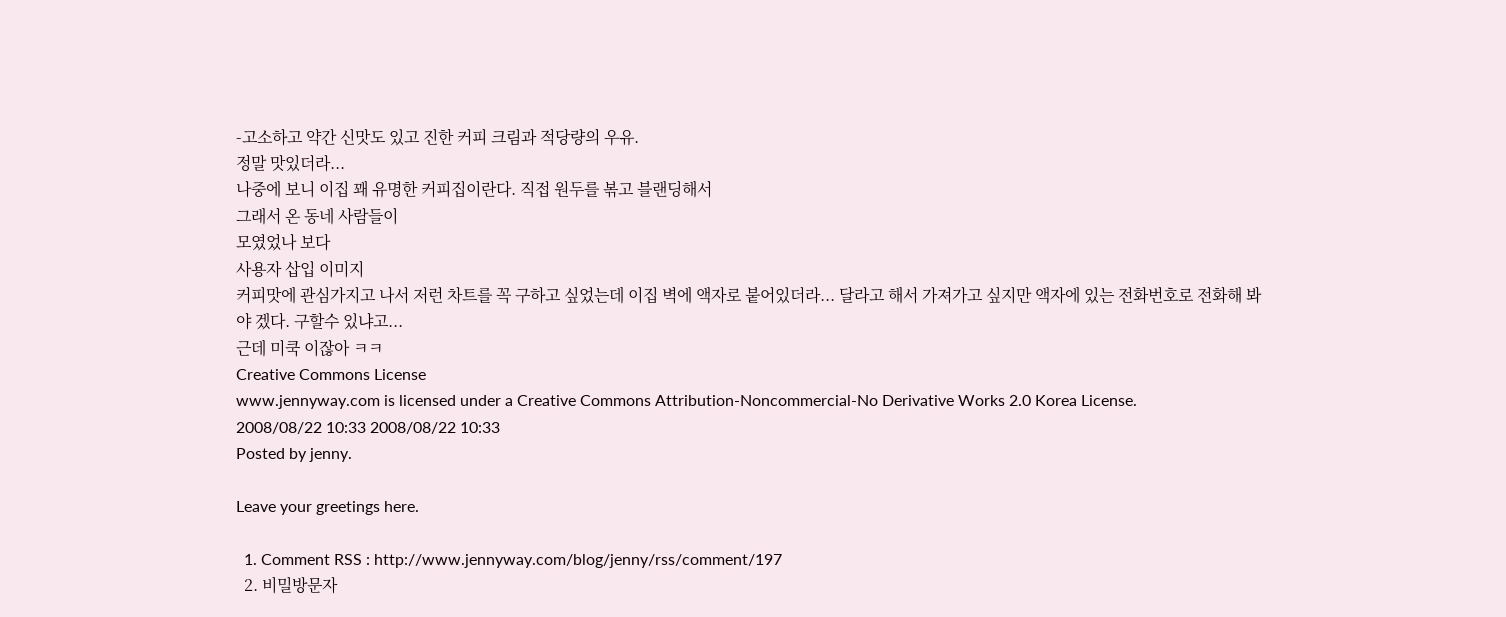-고소하고 약간 신맛도 있고 진한 커피 크림과 적당량의 우유.
정말 맛있더라...
나중에 보니 이집 꽤 유명한 커피집이란다. 직접 원두를 볶고 블랜딩해서
그래서 온 동네 사람들이
모였었나 보다
사용자 삽입 이미지
커피맛에 관심가지고 나서 저런 차트를 꼭 구하고 싶었는데 이집 벽에 액자로 붙어있더라... 달라고 해서 가져가고 싶지만 액자에 있는 전화번호로 전화해 봐야 겠다. 구할수 있냐고...
근데 미쿡 이잖아 ㅋㅋ
Creative Commons License
www.jennyway.com is licensed under a Creative Commons Attribution-Noncommercial-No Derivative Works 2.0 Korea License.
2008/08/22 10:33 2008/08/22 10:33
Posted by jenny.

Leave your greetings here.

  1. Comment RSS : http://www.jennyway.com/blog/jenny/rss/comment/197
  2. 비밀방문자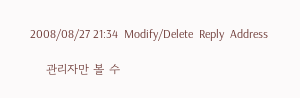2008/08/27 21:34  Modify/Delete  Reply  Address

    관리자만 볼 수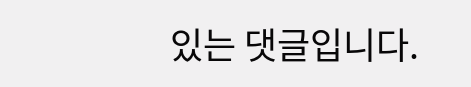있는 댓글입니다.